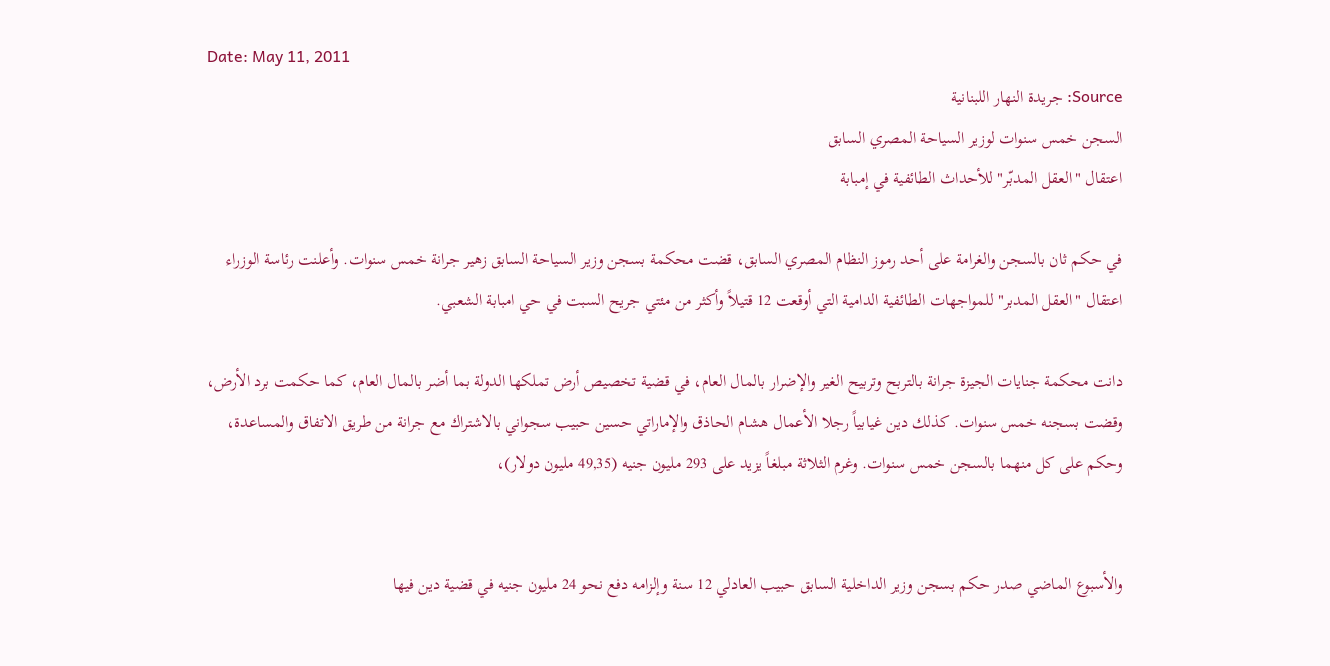Date: May 11, 2011
Source: جريدة النهار اللبنانية
السجن خمس سنوات لوزير السياحة المصري السابق
اعتقال "العقل المدبّر" للأحداث الطائفية في إمبابة

في حكم ثان بالسجن والغرامة على أحد رموز النظام المصري السابق، قضت محكمة بسجن وزير السياحة السابق زهير جرانة خمس سنوات. وأعلنت رئاسة الوزراء اعتقال "العقل المدبر" للمواجهات الطائفية الدامية التي أوقعت 12 قتيلاً وأكثر من مئتي جريح السبت في حي امبابة الشعبي.

دانت محكمة جنايات الجيزة جرانة بالتربح وتربيح الغير والإضرار بالمال العام، في قضية تخصيص أرض تملكها الدولة بما أضر بالمال العام، كما حكمت برد الأرض، وقضت بسجنه خمس سنوات. كذلك دين غيابياً رجلا الأعمال هشام الحاذق والإماراتي حسين حبيب سجواني بالاشتراك مع جرانة من طريق الاتفاق والمساعدة، وحكم على كل منهما بالسجن خمس سنوات. وغرم الثلاثة مبلغاً يزيد على 293 مليون جنيه (49,35 مليون دولار)،


والأسبوع الماضي صدر حكم بسجن وزير الداخلية السابق حبيب العادلي 12 سنة وإلزامه دفع نحو 24 مليون جنيه في قضية دين فيها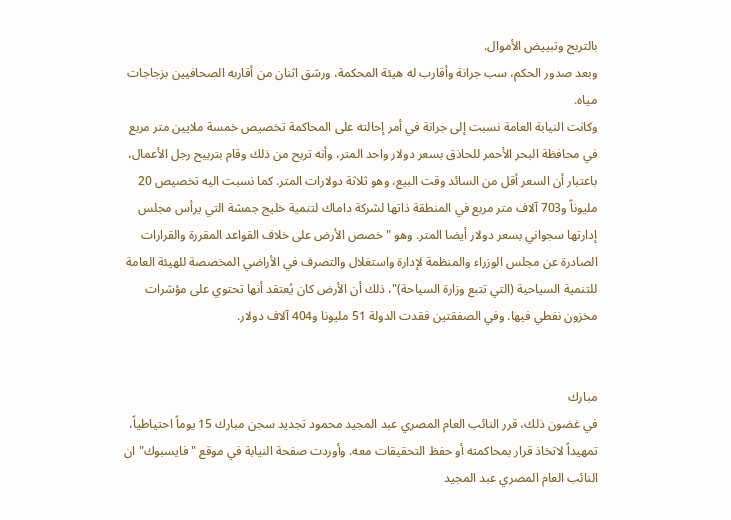بالتربح وتبييض الأموال.
وبعد صدور الحكم، سب جرانة وأقارب له هيئة المحكمة، ورشق اثنان من أقاربه الصحافيين بزجاجات مياه.
وكانت النيابة العامة نسبت إلى جرانة في أمر إحالته على المحاكمة تخصيص خمسة ملايين متر مربع في محافظة البحر الأحمر للحاذق بسعر دولار واحد المتر، وأنه تربح من ذلك وقام بتربيح رجل الأعمال، باعتبار أن السعر أقل من السائد وقت البيع، وهو ثلاثة دولارات المتر. كما نسبت اليه تخصيص 20 مليوناً و703 آلاف متر مربع في المنطقة ذاتها لشركة داماك لتنمية خليج جمشة التي يرأس مجلس إدارتها سجواني بسعر دولار أيضا المتر. وهو "خصص الأرض على خلاف القواعد المقررة والقرارات الصادرة عن مجلس الوزراء والمنظمة لإدارة واستغلال والتصرف في الأراضي المخصصة للهيئة العامة للتنمية السياحية (التي تتبع وزارة السياحة)"، ذلك أن الأرض كان يُعتقد أنها تحتوي على مؤشرات مخزون نفطي فيها. وفي الصفقتين فقدت الدولة 51 مليونا و404 آلاف دولار.


مبارك
في غضون ذلك، قرر النائب العام المصري عبد المجيد محمود تجديد سجن مبارك 15 يوماً احتياطياً، تمهيداً لاتخاذ قرار بمحاكمته أو حفظ التحقيقات معه. وأوردت صفحة النيابة في موقع "فايسبوك" ان النائب العام المصري عبد المجيد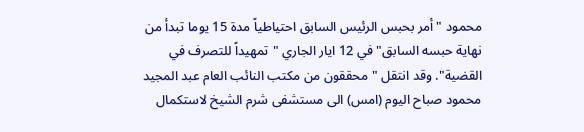محمود "أمر بحبس الرئيس السابق احتياطياً مدة 15 يوما تبدأ من نهاية حبسه السابق" في 12 ايار الجاري "تمهيداً للتصرف في القضية". وقد انتقل "محققون من مكتب النائب العام عبد المجيد محمود صباح اليوم (امس) الى مستشفى شرم الشيخ لاستكمال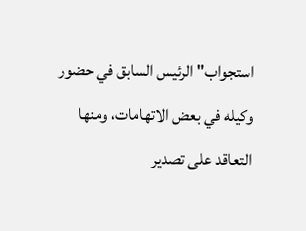استجواب" الرئيس السابق في حضور وكيله في بعض الاتهامات، ومنها التعاقد على تصدير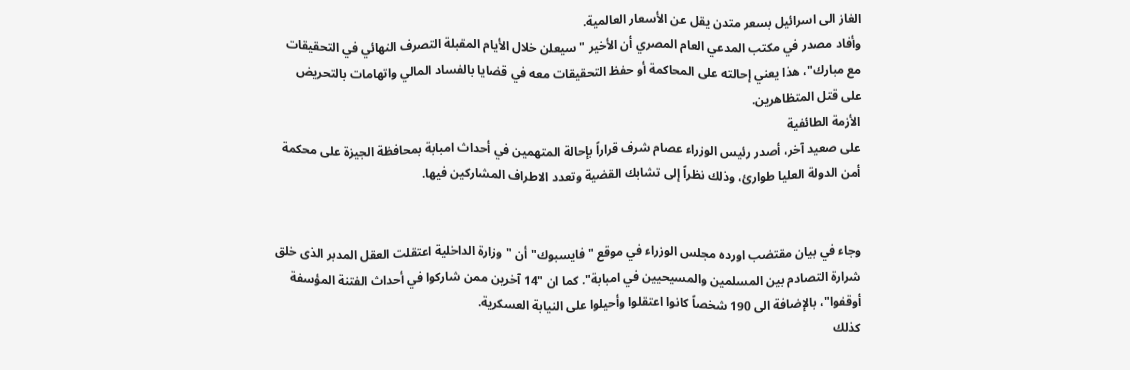الغاز الى اسرائيل بسعر متدن يقل عن الأسعار العالمية.
وأفاد مصدر في مكتب المدعي العام المصري أن الأخير "سيعلن خلال الأيام المقبلة التصرف النهائي في التحقيقات مع مبارك"، هذا يعني إحالته على المحاكمة أو حفظ التحقيقات معه في قضايا بالفساد المالي واتهامات بالتحريض على قتل المتظاهرين.
الأزمة الطائفية
على صعيد آخر، أصدر رئيس الوزراء عصام شرف قراراً بإحالة المتهمين في أحداث امبابة بمحافظة الجيزة على محكمة أمن الدولة العليا طوارئ، وذلك نظراً إلى تشابك القضية وتعدد الاطراف المشاركين فيها.


وجاء في بيان مقتضب اورده مجلس الوزراء في موقع "فايسبوك" أن "وزارة الداخلية اعتقلت العقل المدبر الذى خلق شرارة التصادم بين المسلمين والمسيحيين في امبابة". كما ان "14 آخرين ممن شاركوا في أحداث الفتنة المؤسفة أوقفوا"، بالإضافة الى 190 شخصاً كانوا اعتقلوا وأحيلوا على النيابة العسكرية.
كذلك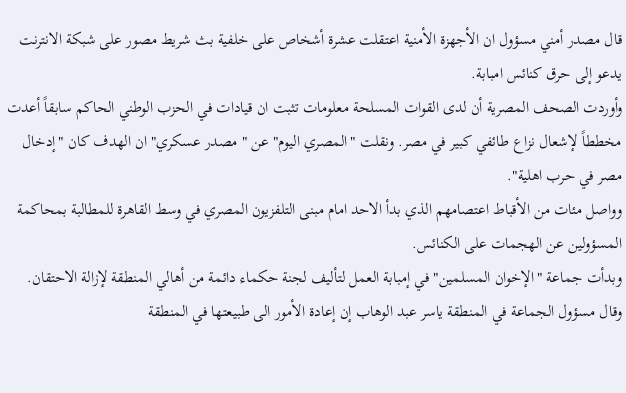قال مصدر أمني مسؤول ان الأجهزة الأمنية اعتقلت عشرة أشخاص على خلفية بث شريط مصور على شبكة الانترنت يدعو إلى حرق كنائس امبابة.
وأوردت الصحف المصرية أن لدى القوات المسلحة معلومات تثبت ان قيادات في الحزب الوطني الحاكم سابقاً أعدت مخططاً لإشعال نزاع طائفي كبير في مصر. ونقلت "المصري اليوم" عن "مصدر عسكري" ان الهدف كان "إدخال مصر في حرب اهلية".
وواصل مئات من الأقباط اعتصامهم الذي بدأ الاحد امام مبنى التلفزيون المصري في وسط القاهرة للمطالبة بمحاكمة المسؤولين عن الهجمات على الكنائس.
وبدأت جماعة "الإخوان المسلمين" في إمبابة العمل لتأليف لجنة حكماء دائمة من أهالي المنطقة لإزالة الاحتقان. وقال مسؤول الجماعة في المنطقة ياسر عبد الوهاب إن إعادة الأمور الى طبيعتها في المنطقة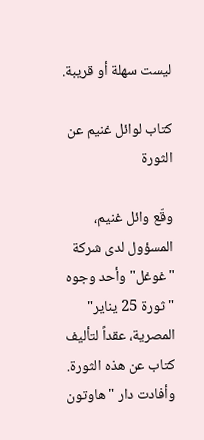ليست سهلة أو قريبة.

كتاب لوائل غنيم عن الثورة

وقّع وائل غنيم، المسؤول لدى شركة "غوغل" وأحد وجوه "ثورة 25 يناير" المصرية، عقداً لتأليف كتاب عن هذه الثورة.
وأفادت دار "هاوتون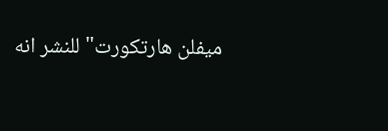ميفلن هارتكورت" للنشر انه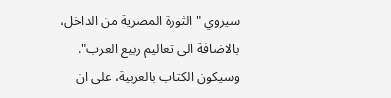سيروي "الثورة المصرية من الداخل، بالاضافة الى تعاليم ربيع العرب".
وسيكون الكتاب بالعربية، على ان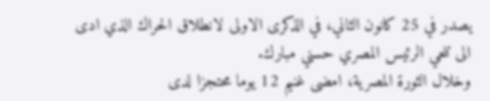يصدر في 25 كانون الثاني، في الذكرى الاولى لانطلاق الحراك الذي ادى الى تنحي الرئيس المصري حسني مبارك.
وخلال الثورة المصرية، امضى غنيم 12 يوما محتجزا لدى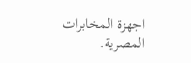اجهزة المخابرات المصرية.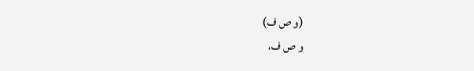(و ص ف)
و ص ف،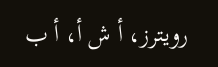رويترز، أ ش أ، أ ب